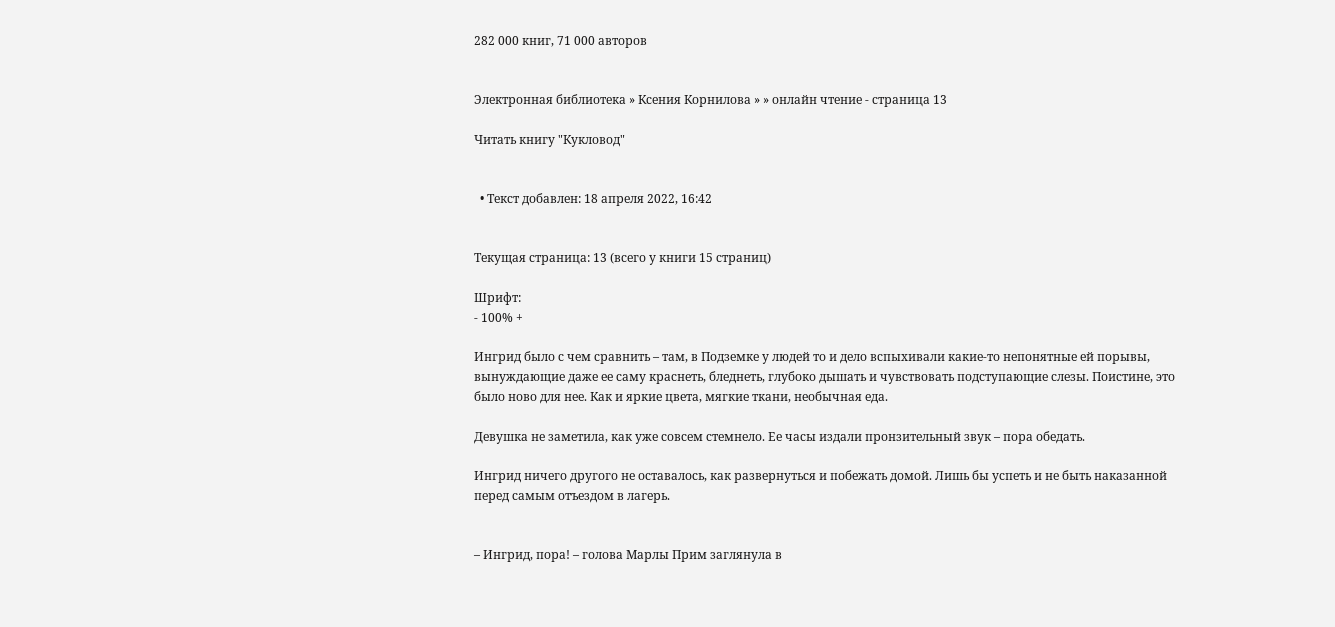282 000 книг, 71 000 авторов


Электронная библиотека » Ксения Корнилова » » онлайн чтение - страница 13

Читать книгу "Кукловод"


  • Текст добавлен: 18 апреля 2022, 16:42


Текущая страница: 13 (всего у книги 15 страниц)

Шрифт:
- 100% +

Ингрид было с чем сравнить – там, в Подземке у людей то и дело вспыхивали какие-то непонятные ей порывы, вынуждающие даже ее саму краснеть, бледнеть, глубоко дышать и чувствовать подступающие слезы. Поистине, это было ново для нее. Как и яркие цвета, мягкие ткани, необычная еда.

Девушка не заметила, как уже совсем стемнело. Ее часы издали пронзительный звук – пора обедать.

Ингрид ничего другого не оставалось, как развернуться и побежать домой. Лишь бы успеть и не быть наказанной перед самым отъездом в лагерь.


– Ингрид, пора! – голова Марлы Прим заглянула в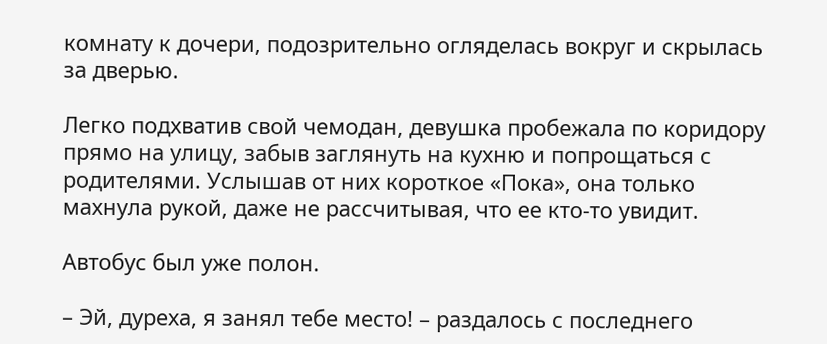комнату к дочери, подозрительно огляделась вокруг и скрылась за дверью.

Легко подхватив свой чемодан, девушка пробежала по коридору прямо на улицу, забыв заглянуть на кухню и попрощаться с родителями. Услышав от них короткое «Пока», она только махнула рукой, даже не рассчитывая, что ее кто-то увидит.

Автобус был уже полон.

– Эй, дуреха, я занял тебе место! – раздалось с последнего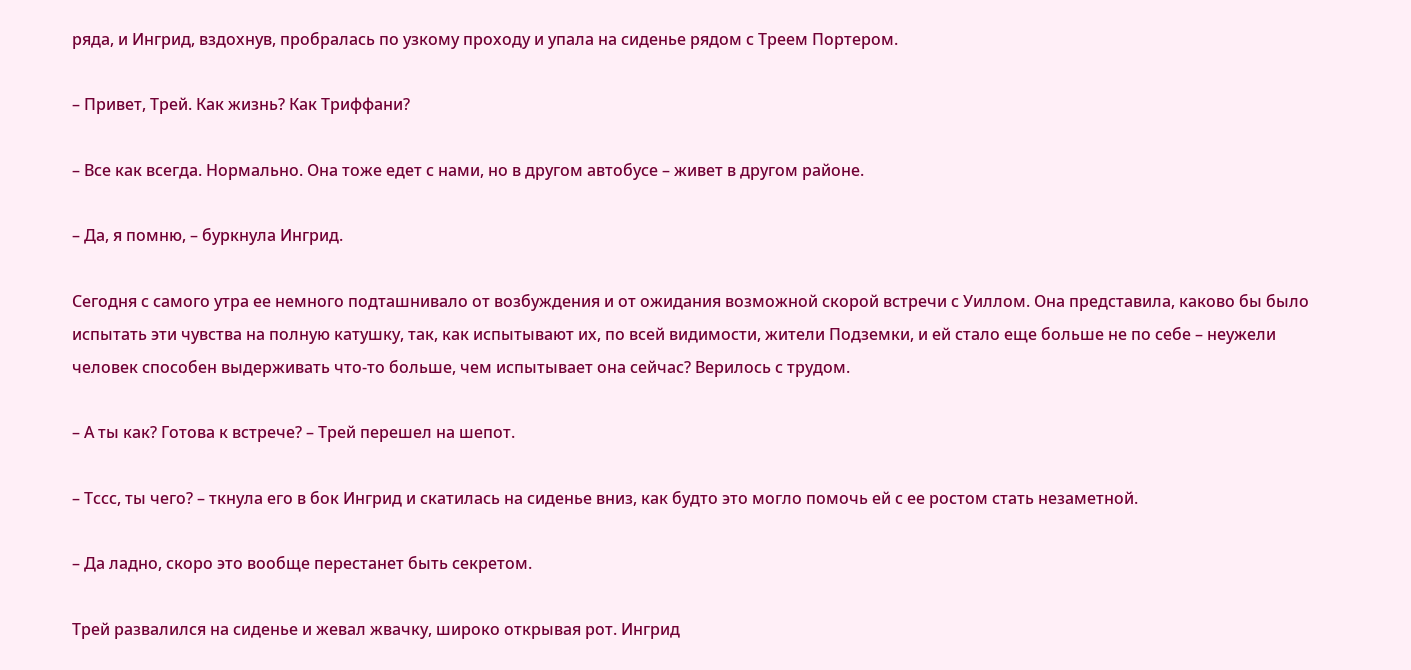ряда, и Ингрид, вздохнув, пробралась по узкому проходу и упала на сиденье рядом с Треем Портером.

– Привет, Трей. Как жизнь? Как Триффани?

– Все как всегда. Нормально. Она тоже едет с нами, но в другом автобусе – живет в другом районе.

– Да, я помню, – буркнула Ингрид.

Сегодня с самого утра ее немного подташнивало от возбуждения и от ожидания возможной скорой встречи с Уиллом. Она представила, каково бы было испытать эти чувства на полную катушку, так, как испытывают их, по всей видимости, жители Подземки, и ей стало еще больше не по себе – неужели человек способен выдерживать что-то больше, чем испытывает она сейчас? Верилось с трудом.

– А ты как? Готова к встрече? – Трей перешел на шепот.

– Тссс, ты чего? – ткнула его в бок Ингрид и скатилась на сиденье вниз, как будто это могло помочь ей с ее ростом стать незаметной.

– Да ладно, скоро это вообще перестанет быть секретом.

Трей развалился на сиденье и жевал жвачку, широко открывая рот. Ингрид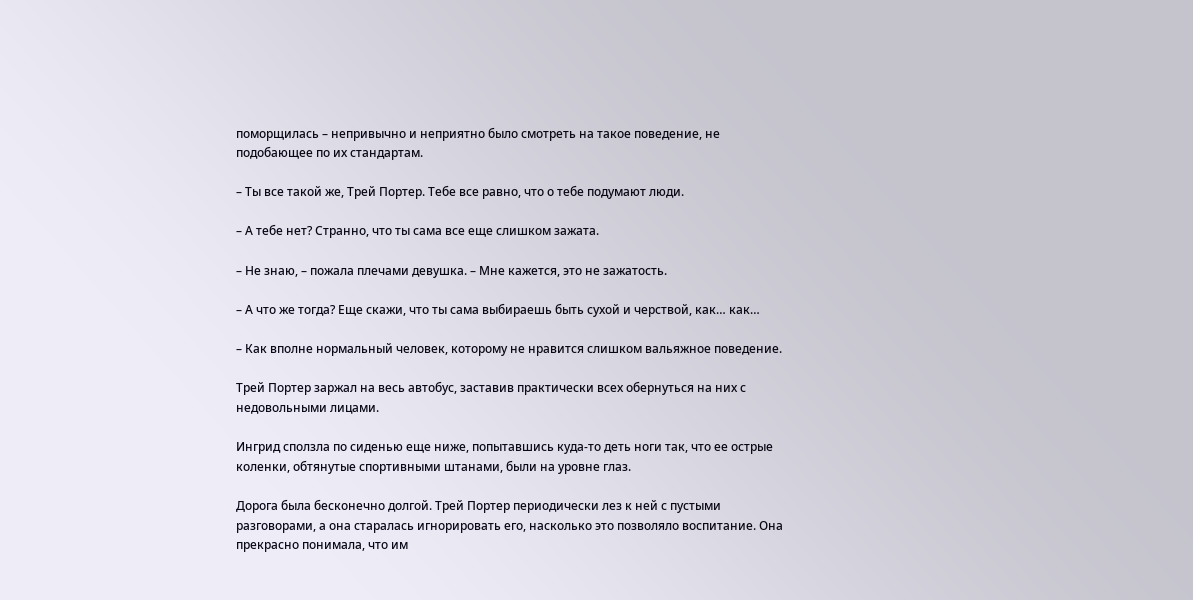поморщилась – непривычно и неприятно было смотреть на такое поведение, не подобающее по их стандартам.

– Ты все такой же, Трей Портер. Тебе все равно, что о тебе подумают люди.

– А тебе нет? Странно, что ты сама все еще слишком зажата.

– Не знаю, – пожала плечами девушка. – Мне кажется, это не зажатость.

– А что же тогда? Еще скажи, что ты сама выбираешь быть сухой и черствой, как… как…

– Как вполне нормальный человек, которому не нравится слишком вальяжное поведение.

Трей Портер заржал на весь автобус, заставив практически всех обернуться на них с недовольными лицами.

Ингрид сползла по сиденью еще ниже, попытавшись куда-то деть ноги так, что ее острые коленки, обтянутые спортивными штанами, были на уровне глаз.

Дорога была бесконечно долгой. Трей Портер периодически лез к ней с пустыми разговорами, а она старалась игнорировать его, насколько это позволяло воспитание. Она прекрасно понимала, что им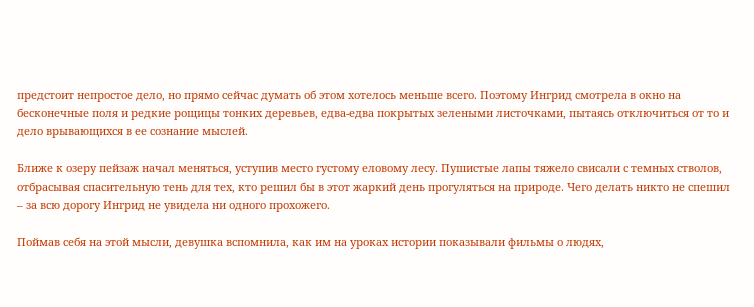предстоит непростое дело, но прямо сейчас думать об этом хотелось меньше всего. Поэтому Ингрид смотрела в окно на бесконечные поля и редкие рощицы тонких деревьев, едва-едва покрытых зелеными листочками, пытаясь отключиться от то и дело врывающихся в ее сознание мыслей.

Ближе к озеру пейзаж начал меняться, уступив место густому еловому лесу. Пушистые лапы тяжело свисали с темных стволов, отбрасывая спасительную тень для тех, кто решил бы в этот жаркий день прогуляться на природе. Чего делать никто не спешил – за всю дорогу Ингрид не увидела ни одного прохожего.

Поймав себя на этой мысли, девушка вспомнила, как им на уроках истории показывали фильмы о людях,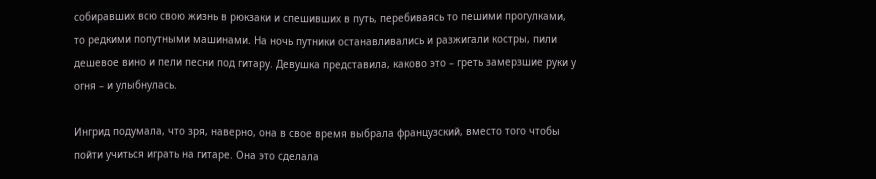собиравших всю свою жизнь в рюкзаки и спешивших в путь, перебиваясь то пешими прогулками, то редкими попутными машинами. На ночь путники останавливались и разжигали костры, пили дешевое вино и пели песни под гитару. Девушка представила, каково это – греть замерзшие руки у огня – и улыбнулась.

Ингрид подумала, что зря, наверно, она в свое время выбрала французский, вместо того чтобы пойти учиться играть на гитаре. Она это сделала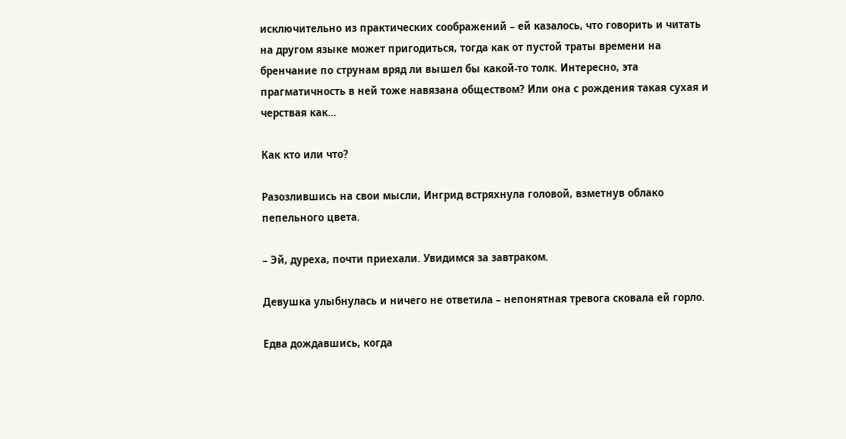исключительно из практических соображений – ей казалось, что говорить и читать на другом языке может пригодиться, тогда как от пустой траты времени на бренчание по струнам вряд ли вышел бы какой-то толк. Интересно, эта прагматичность в ней тоже навязана обществом? Или она с рождения такая сухая и черствая как…

Как кто или что?

Разозлившись на свои мысли, Ингрид встряхнула головой, взметнув облако пепельного цвета.

– Эй, дуреха, почти приехали. Увидимся за завтраком.

Девушка улыбнулась и ничего не ответила – непонятная тревога сковала ей горло.

Едва дождавшись, когда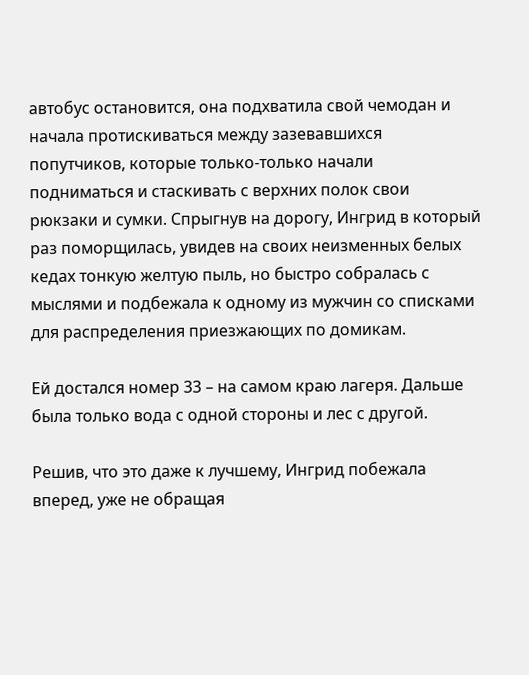автобус остановится, она подхватила свой чемодан и начала протискиваться между зазевавшихся попутчиков, которые только-только начали подниматься и стаскивать с верхних полок свои рюкзаки и сумки. Спрыгнув на дорогу, Ингрид в который раз поморщилась, увидев на своих неизменных белых кедах тонкую желтую пыль, но быстро собралась с мыслями и подбежала к одному из мужчин со списками для распределения приезжающих по домикам.

Ей достался номер 33 – на самом краю лагеря. Дальше была только вода с одной стороны и лес с другой.

Решив, что это даже к лучшему, Ингрид побежала вперед, уже не обращая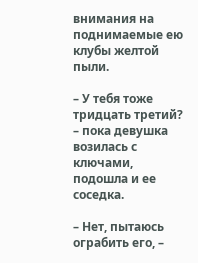внимания на поднимаемые ею клубы желтой пыли.

– У тебя тоже тридцать третий? – пока девушка возилась с ключами, подошла и ее соседка.

– Нет, пытаюсь ограбить его, –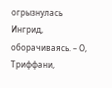огрызнулась Ингрид, оборачиваясь. – О, Триффани,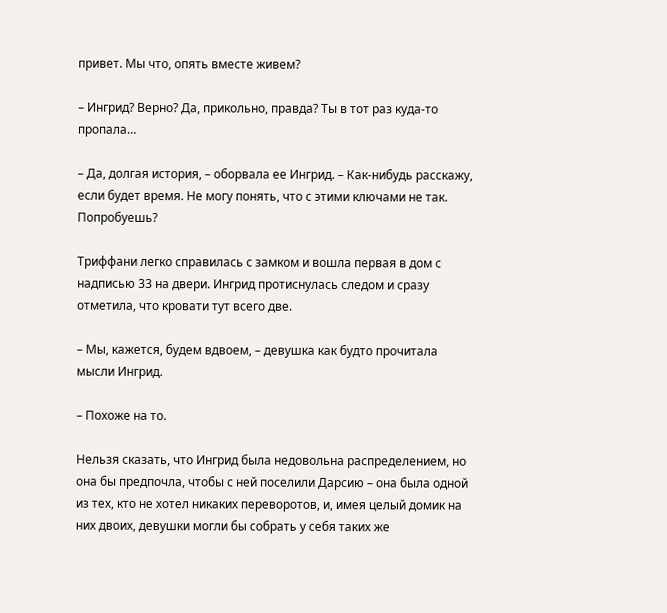привет. Мы что, опять вместе живем?

– Ингрид? Верно? Да, прикольно, правда? Ты в тот раз куда-то пропала…

– Да, долгая история, – оборвала ее Ингрид. – Как-нибудь расскажу, если будет время. Не могу понять, что с этими ключами не так. Попробуешь?

Триффани легко справилась с замком и вошла первая в дом с надписью 33 на двери. Ингрид протиснулась следом и сразу отметила, что кровати тут всего две.

– Мы, кажется, будем вдвоем, – девушка как будто прочитала мысли Ингрид.

– Похоже на то.

Нельзя сказать, что Ингрид была недовольна распределением, но она бы предпочла, чтобы с ней поселили Дарсию – она была одной из тех, кто не хотел никаких переворотов, и, имея целый домик на них двоих, девушки могли бы собрать у себя таких же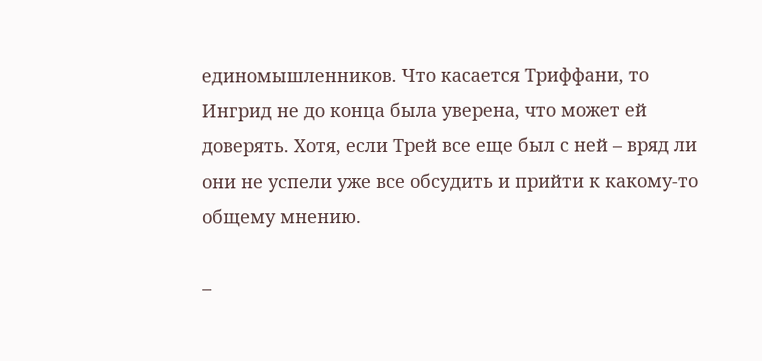единомышленников. Что касается Триффани, то Ингрид не до конца была уверена, что может ей доверять. Хотя, если Трей все еще был с ней – вряд ли они не успели уже все обсудить и прийти к какому-то общему мнению.

–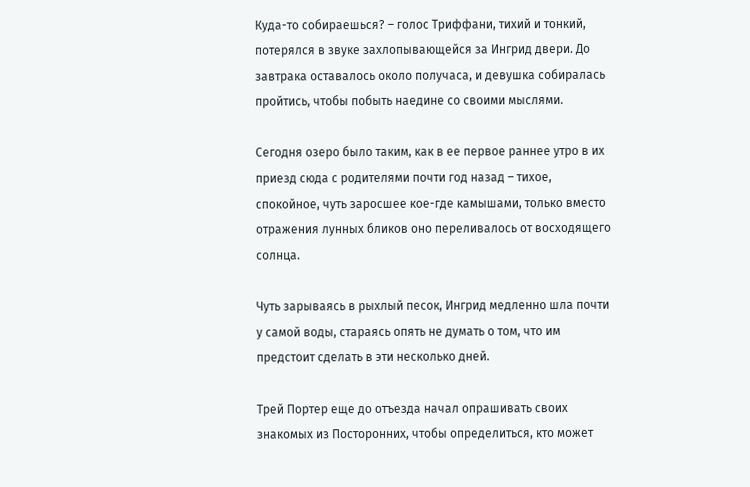Куда-то собираешься? – голос Триффани, тихий и тонкий, потерялся в звуке захлопывающейся за Ингрид двери. До завтрака оставалось около получаса, и девушка собиралась пройтись, чтобы побыть наедине со своими мыслями.

Сегодня озеро было таким, как в ее первое раннее утро в их приезд сюда с родителями почти год назад – тихое, спокойное, чуть заросшее кое-где камышами, только вместо отражения лунных бликов оно переливалось от восходящего солнца.

Чуть зарываясь в рыхлый песок, Ингрид медленно шла почти у самой воды, стараясь опять не думать о том, что им предстоит сделать в эти несколько дней.

Трей Портер еще до отъезда начал опрашивать своих знакомых из Посторонних, чтобы определиться, кто может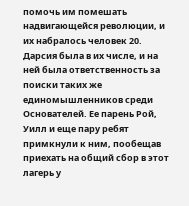помочь им помешать надвигающейся революции, и их набралось человек 20. Дарсия была в их числе, и на ней была ответственность за поиски таких же единомышленников среди Основателей. Ее парень Рой, Уилл и еще пару ребят примкнули к ним, пообещав приехать на общий сбор в этот лагерь у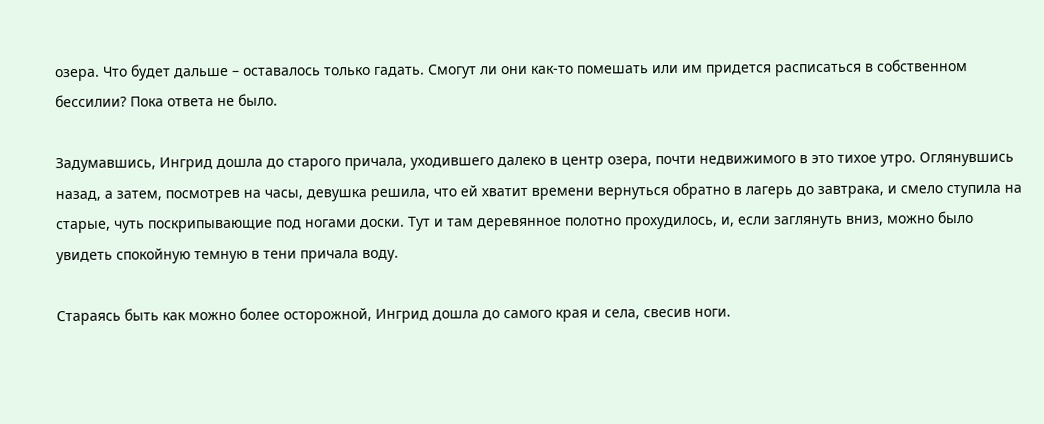озера. Что будет дальше – оставалось только гадать. Смогут ли они как-то помешать или им придется расписаться в собственном бессилии? Пока ответа не было.

Задумавшись, Ингрид дошла до старого причала, уходившего далеко в центр озера, почти недвижимого в это тихое утро. Оглянувшись назад, а затем, посмотрев на часы, девушка решила, что ей хватит времени вернуться обратно в лагерь до завтрака, и смело ступила на старые, чуть поскрипывающие под ногами доски. Тут и там деревянное полотно прохудилось, и, если заглянуть вниз, можно было увидеть спокойную темную в тени причала воду.

Стараясь быть как можно более осторожной, Ингрид дошла до самого края и села, свесив ноги.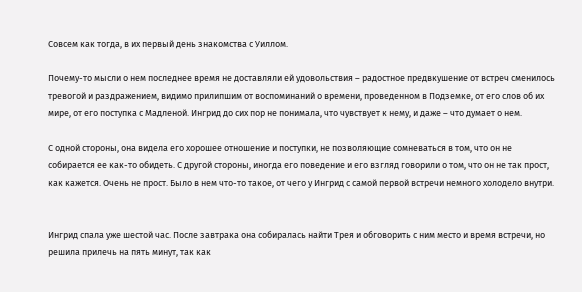Совсем как тогда, в их первый день знакомства с Уиллом.

Почему-то мысли о нем последнее время не доставляли ей удовольствия – радостное предвкушение от встреч сменилось тревогой и раздражением, видимо прилипшим от воспоминаний о времени, проведенном в Подземке, от его слов об их мире, от его поступка с Мадленой. Ингрид до сих пор не понимала, что чувствует к нему, и даже – что думает о нем.

С одной стороны, она видела его хорошее отношение и поступки, не позволяющие сомневаться в том, что он не собирается ее как-то обидеть. С другой стороны, иногда его поведение и его взгляд говорили о том, что он не так прост, как кажется. Очень не прост. Было в нем что-то такое, от чего у Ингрид с самой первой встречи немного холодело внутри.


Ингрид спала уже шестой час. После завтрака она собиралась найти Трея и обговорить с ним место и время встречи, но решила прилечь на пять минут, так как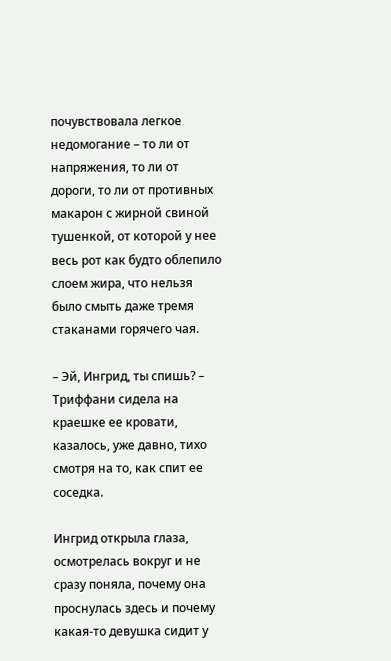почувствовала легкое недомогание – то ли от напряжения, то ли от дороги, то ли от противных макарон с жирной свиной тушенкой, от которой у нее весь рот как будто облепило слоем жира, что нельзя было смыть даже тремя стаканами горячего чая.

– Эй, Ингрид, ты спишь? – Триффани сидела на краешке ее кровати, казалось, уже давно, тихо смотря на то, как спит ее соседка.

Ингрид открыла глаза, осмотрелась вокруг и не сразу поняла, почему она проснулась здесь и почему какая-то девушка сидит у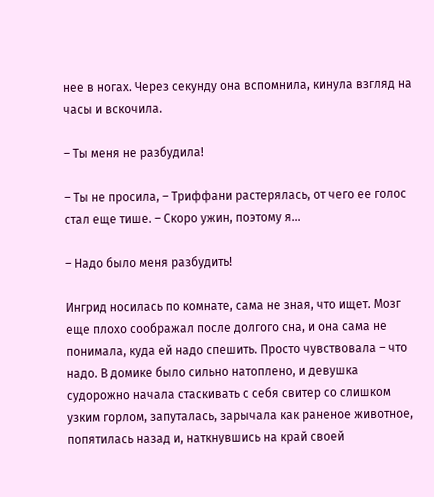нее в ногах. Через секунду она вспомнила, кинула взгляд на часы и вскочила.

– Ты меня не разбудила!

– Ты не просила, – Триффани растерялась, от чего ее голос стал еще тише. – Скоро ужин, поэтому я…

– Надо было меня разбудить!

Ингрид носилась по комнате, сама не зная, что ищет. Мозг еще плохо соображал после долгого сна, и она сама не понимала, куда ей надо спешить. Просто чувствовала – что надо. В домике было сильно натоплено, и девушка судорожно начала стаскивать с себя свитер со слишком узким горлом, запуталась, зарычала как раненое животное, попятилась назад и, наткнувшись на край своей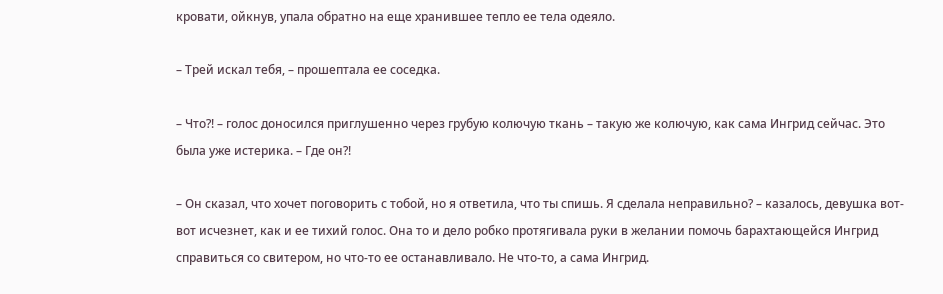кровати, ойкнув, упала обратно на еще хранившее тепло ее тела одеяло.

– Трей искал тебя, – прошептала ее соседка.

– Что?! – голос доносился приглушенно через грубую колючую ткань – такую же колючую, как сама Ингрид сейчас. Это была уже истерика. – Где он?!

– Он сказал, что хочет поговорить с тобой, но я ответила, что ты спишь. Я сделала неправильно? – казалось, девушка вот-вот исчезнет, как и ее тихий голос. Она то и дело робко протягивала руки в желании помочь барахтающейся Ингрид справиться со свитером, но что-то ее останавливало. Не что-то, а сама Ингрид.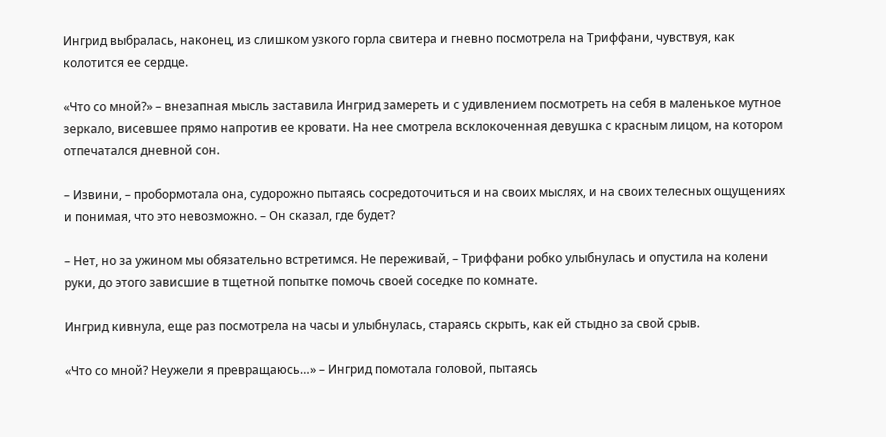Ингрид выбралась, наконец, из слишком узкого горла свитера и гневно посмотрела на Триффани, чувствуя, как колотится ее сердце.

«Что со мной?» – внезапная мысль заставила Ингрид замереть и с удивлением посмотреть на себя в маленькое мутное зеркало, висевшее прямо напротив ее кровати. На нее смотрела всклокоченная девушка с красным лицом, на котором отпечатался дневной сон.

– Извини, – пробормотала она, судорожно пытаясь сосредоточиться и на своих мыслях, и на своих телесных ощущениях и понимая, что это невозможно. – Он сказал, где будет?

– Нет, но за ужином мы обязательно встретимся. Не переживай, – Триффани робко улыбнулась и опустила на колени руки, до этого зависшие в тщетной попытке помочь своей соседке по комнате.

Ингрид кивнула, еще раз посмотрела на часы и улыбнулась, стараясь скрыть, как ей стыдно за свой срыв.

«Что со мной? Неужели я превращаюсь…» – Ингрид помотала головой, пытаясь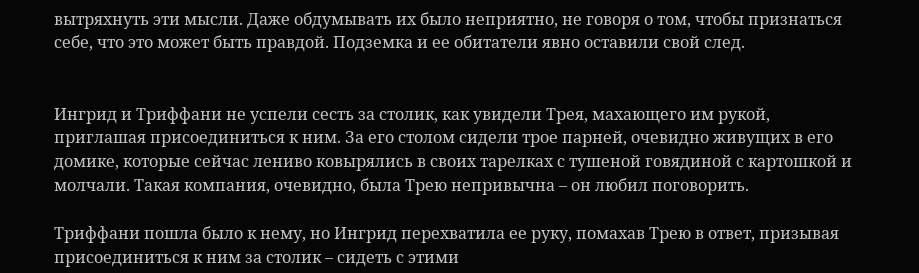вытряхнуть эти мысли. Даже обдумывать их было неприятно, не говоря о том, чтобы признаться себе, что это может быть правдой. Подземка и ее обитатели явно оставили свой след.


Ингрид и Триффани не успели сесть за столик, как увидели Трея, махающего им рукой, приглашая присоединиться к ним. За его столом сидели трое парней, очевидно живущих в его домике, которые сейчас лениво ковырялись в своих тарелках с тушеной говядиной с картошкой и молчали. Такая компания, очевидно, была Трею непривычна – он любил поговорить.

Триффани пошла было к нему, но Ингрид перехватила ее руку, помахав Трею в ответ, призывая присоединиться к ним за столик – сидеть с этими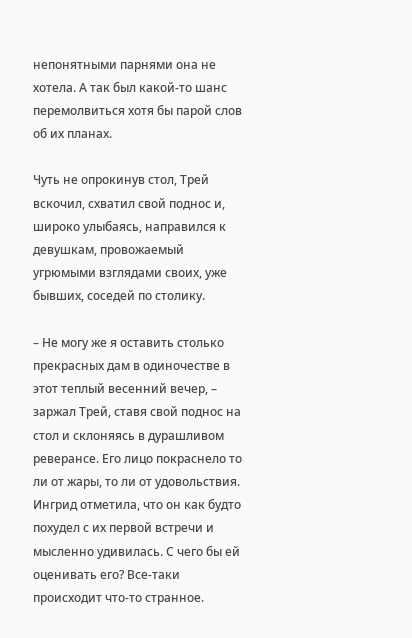непонятными парнями она не хотела. А так был какой-то шанс перемолвиться хотя бы парой слов об их планах.

Чуть не опрокинув стол, Трей вскочил, схватил свой поднос и, широко улыбаясь, направился к девушкам, провожаемый угрюмыми взглядами своих, уже бывших, соседей по столику.

– Не могу же я оставить столько прекрасных дам в одиночестве в этот теплый весенний вечер, – заржал Трей, ставя свой поднос на стол и склоняясь в дурашливом реверансе. Его лицо покраснело то ли от жары, то ли от удовольствия. Ингрид отметила, что он как будто похудел с их первой встречи и мысленно удивилась. С чего бы ей оценивать его? Все-таки происходит что-то странное.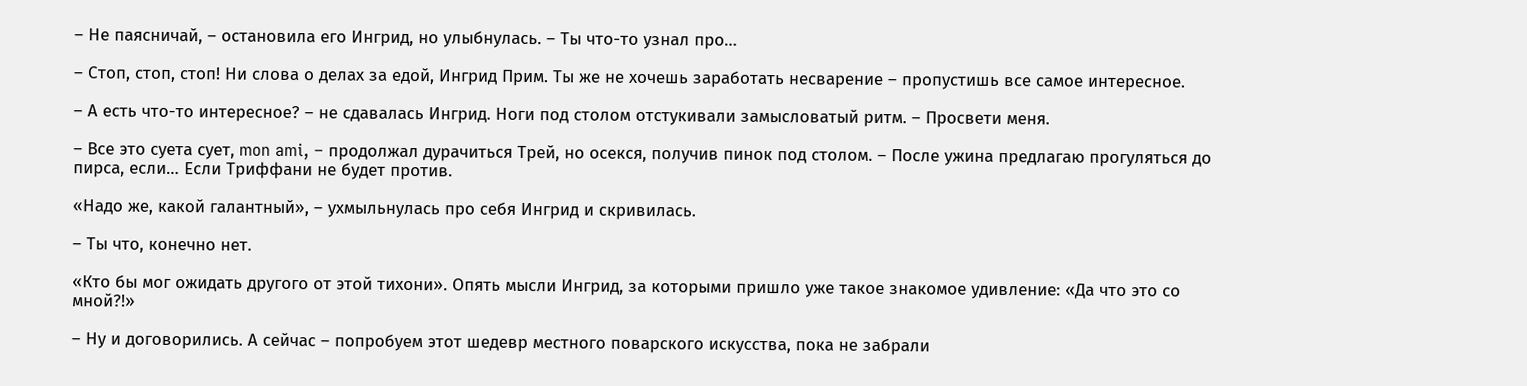– Не паясничай, – остановила его Ингрид, но улыбнулась. – Ты что-то узнал про…

– Стоп, стоп, стоп! Ни слова о делах за едой, Ингрид Прим. Ты же не хочешь заработать несварение – пропустишь все самое интересное.

– А есть что-то интересное? – не сдавалась Ингрид. Ноги под столом отстукивали замысловатый ритм. – Просвети меня.

– Все это суета сует, mon ami, – продолжал дурачиться Трей, но осекся, получив пинок под столом. – После ужина предлагаю прогуляться до пирса, если… Если Триффани не будет против.

«Надо же, какой галантный», – ухмыльнулась про себя Ингрид и скривилась.

– Ты что, конечно нет.

«Кто бы мог ожидать другого от этой тихони». Опять мысли Ингрид, за которыми пришло уже такое знакомое удивление: «Да что это со мной?!»

– Ну и договорились. А сейчас – попробуем этот шедевр местного поварского искусства, пока не забрали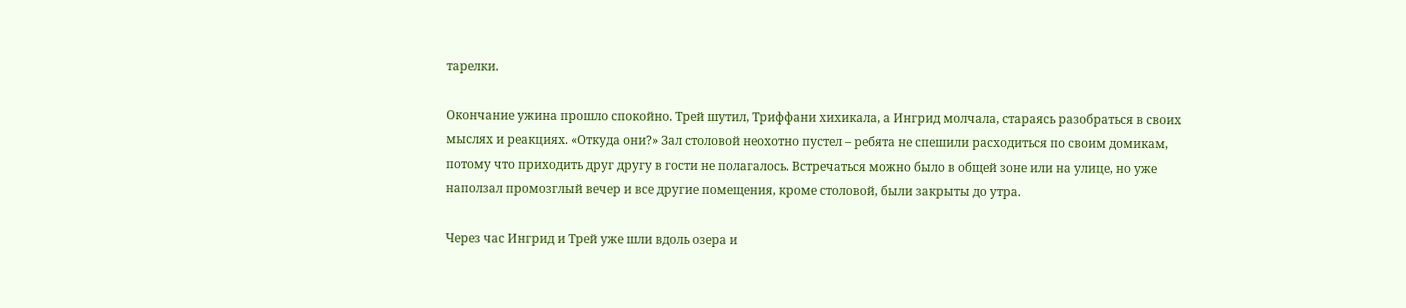тарелки.

Окончание ужина прошло спокойно. Трей шутил, Триффани хихикала, а Ингрид молчала, стараясь разобраться в своих мыслях и реакциях. «Откуда они?» Зал столовой неохотно пустел – ребята не спешили расходиться по своим домикам, потому что приходить друг другу в гости не полагалось. Встречаться можно было в общей зоне или на улице, но уже наползал промозглый вечер и все другие помещения, кроме столовой, были закрыты до утра.

Через час Ингрид и Трей уже шли вдоль озера и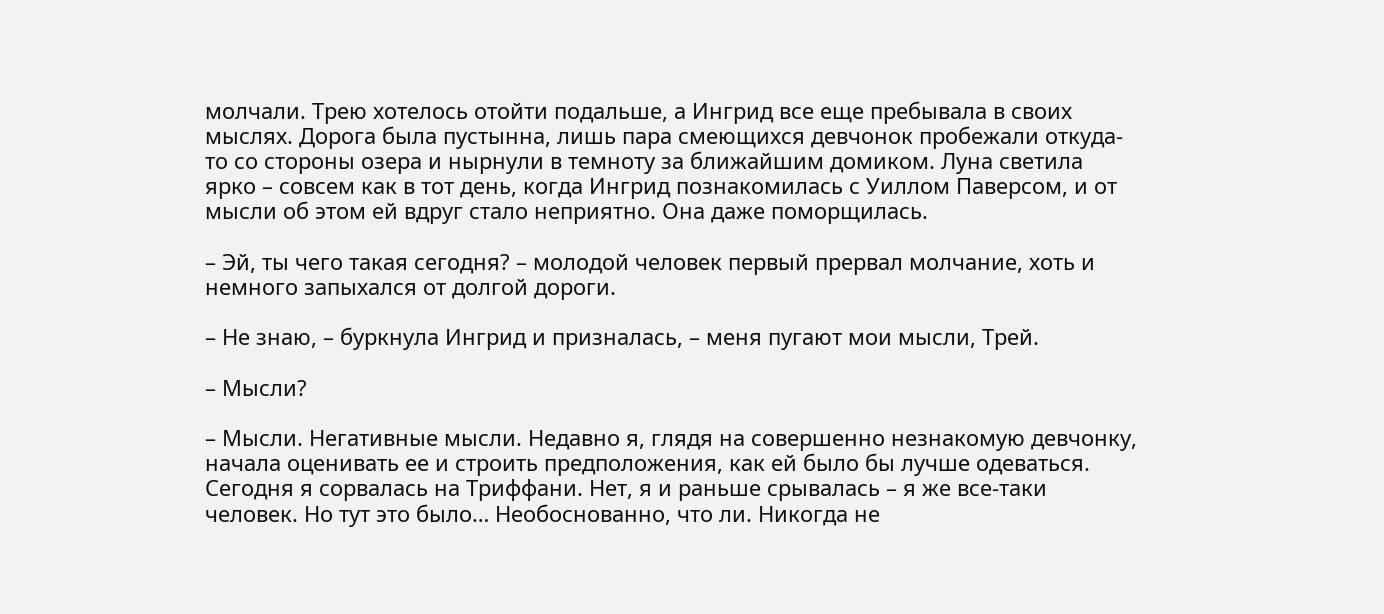молчали. Трею хотелось отойти подальше, а Ингрид все еще пребывала в своих мыслях. Дорога была пустынна, лишь пара смеющихся девчонок пробежали откуда-то со стороны озера и нырнули в темноту за ближайшим домиком. Луна светила ярко – совсем как в тот день, когда Ингрид познакомилась с Уиллом Паверсом, и от мысли об этом ей вдруг стало неприятно. Она даже поморщилась.

– Эй, ты чего такая сегодня? – молодой человек первый прервал молчание, хоть и немного запыхался от долгой дороги.

– Не знаю, – буркнула Ингрид и призналась, – меня пугают мои мысли, Трей.

– Мысли?

– Мысли. Негативные мысли. Недавно я, глядя на совершенно незнакомую девчонку, начала оценивать ее и строить предположения, как ей было бы лучше одеваться. Сегодня я сорвалась на Триффани. Нет, я и раньше срывалась – я же все-таки человек. Но тут это было… Необоснованно, что ли. Никогда не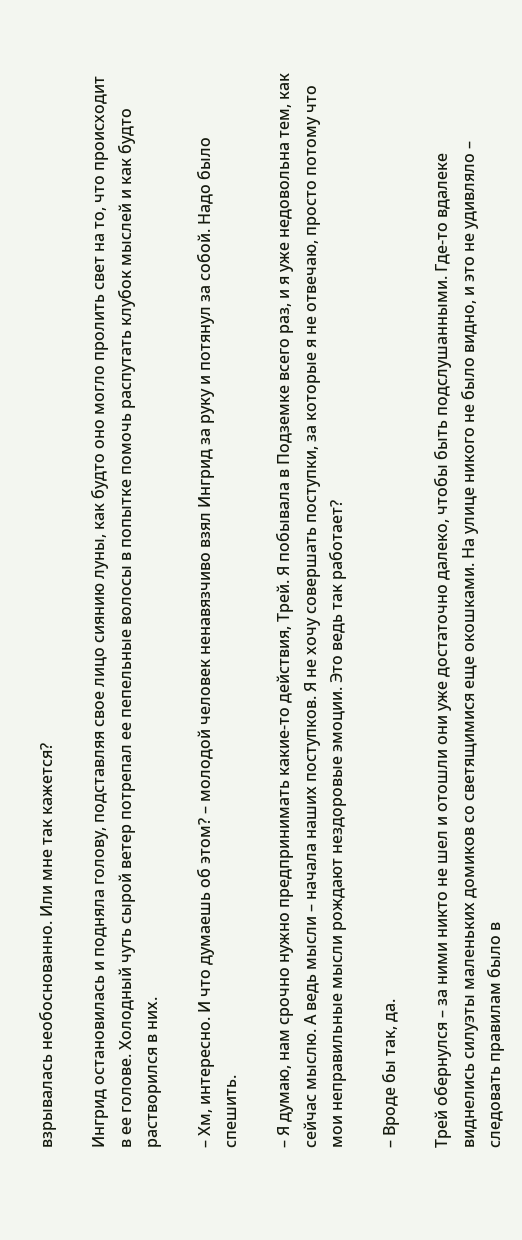взрывалась необоснованно. Или мне так кажется?

Ингрид остановилась и подняла голову, подставляя свое лицо сиянию луны, как будто оно могло пролить свет на то, что происходит в ее голове. Холодный чуть сырой ветер потрепал ее пепельные волосы в попытке помочь распутать клубок мыслей и как будто растворился в них.

– Хм, интересно. И что думаешь об этом? – молодой человек ненавязчиво взял Ингрид за руку и потянул за собой. Надо было спешить.

– Я думаю, нам срочно нужно предпринимать какие-то действия, Трей. Я побывала в Подземке всего раз, и я уже недовольна тем, как сейчас мыслю. А ведь мысли – начала наших поступков. Я не хочу совершать поступки, за которые я не отвечаю, просто потому что мои неправильные мысли рождают нездоровые эмоции. Это ведь так работает?

– Вроде бы так, да.

Трей обернулся – за ними никто не шел и отошли они уже достаточно далеко, чтобы быть подслушанными. Где-то вдалеке виднелись силуэты маленьких домиков со светящимися еще окошками. На улице никого не было видно, и это не удивляло – следовать правилам было в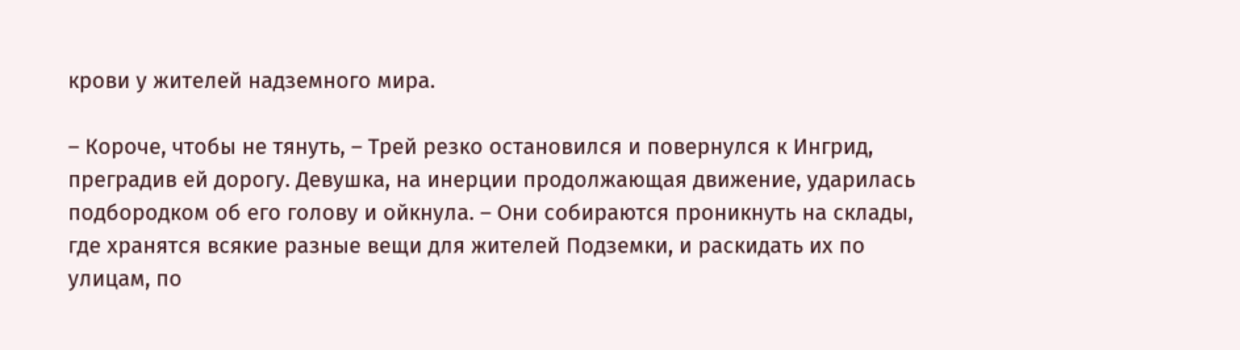крови у жителей надземного мира.

– Короче, чтобы не тянуть, – Трей резко остановился и повернулся к Ингрид, преградив ей дорогу. Девушка, на инерции продолжающая движение, ударилась подбородком об его голову и ойкнула. – Они собираются проникнуть на склады, где хранятся всякие разные вещи для жителей Подземки, и раскидать их по улицам, по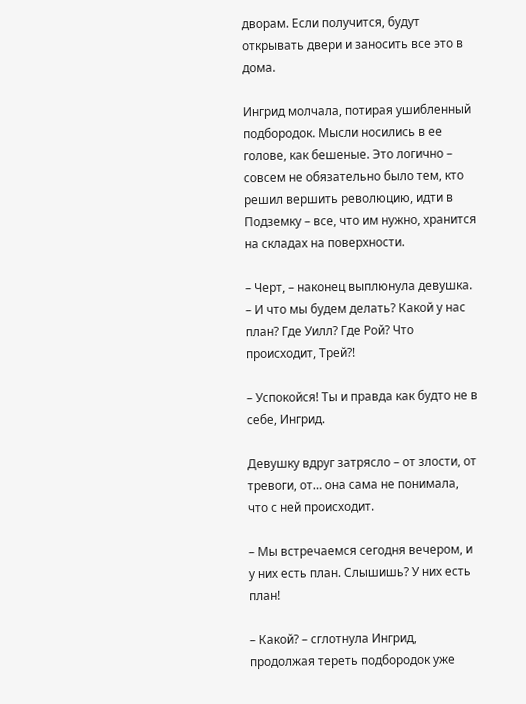дворам. Если получится, будут открывать двери и заносить все это в дома.

Ингрид молчала, потирая ушибленный подбородок. Мысли носились в ее голове, как бешеные. Это логично – совсем не обязательно было тем, кто решил вершить революцию, идти в Подземку – все, что им нужно, хранится на складах на поверхности.

– Черт, – наконец выплюнула девушка. – И что мы будем делать? Какой у нас план? Где Уилл? Где Рой? Что происходит, Трей?!

– Успокойся! Ты и правда как будто не в себе, Ингрид.

Девушку вдруг затрясло – от злости, от тревоги, от… она сама не понимала, что с ней происходит.

– Мы встречаемся сегодня вечером, и у них есть план. Слышишь? У них есть план!

– Какой? – сглотнула Ингрид, продолжая тереть подбородок уже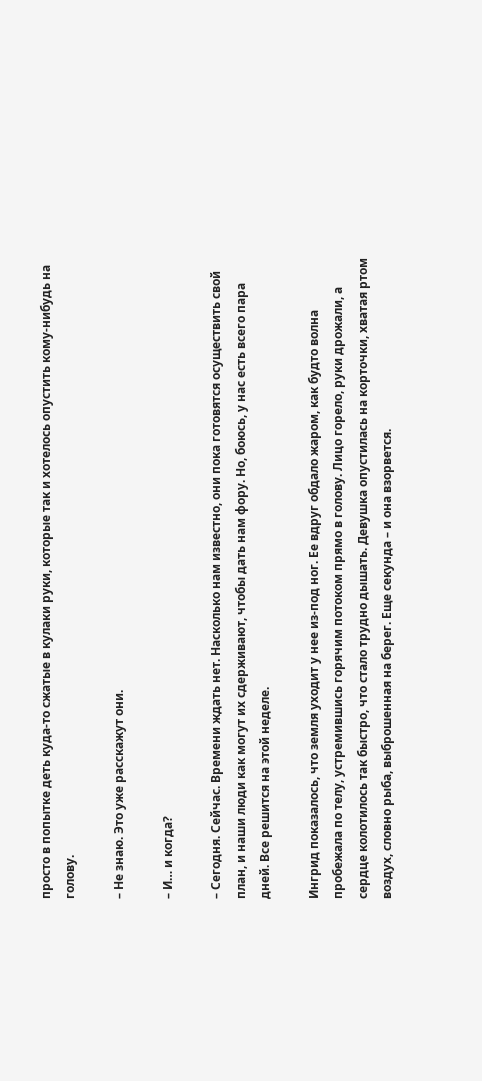просто в попытке деть куда-то сжатые в кулаки руки, которые так и хотелось опустить кому-нибудь на голову.

– Не знаю. Это уже расскажут они.

– И… и когда?

– Сегодня. Сейчас. Времени ждать нет. Насколько нам известно, они пока готовятся осуществить свой план, и наши люди как могут их сдерживают, чтобы дать нам фору. Но, боюсь, у нас есть всего пара дней. Все решится на этой неделе.

Ингрид показалось, что земля уходит у нее из-под ног. Ее вдруг обдало жаром, как будто волна пробежала по телу, устремившись горячим потоком прямо в голову. Лицо горело, руки дрожали, а сердце колотилось так быстро, что стало трудно дышать. Девушка опустилась на корточки, хватая ртом воздух, словно рыба, выброшенная на берег. Еще секунда – и она взорвется.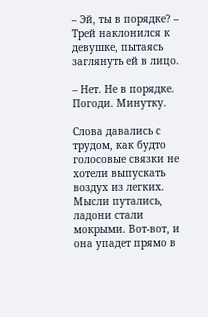– Эй, ты в порядке? – Трей наклонился к девушке, пытаясь заглянуть ей в лицо.

– Нет. Не в порядке. Погоди. Минутку.

Слова давались с трудом, как будто голосовые связки не хотели выпускать воздух из легких. Мысли путались, ладони стали мокрыми. Вот-вот, и она упадет прямо в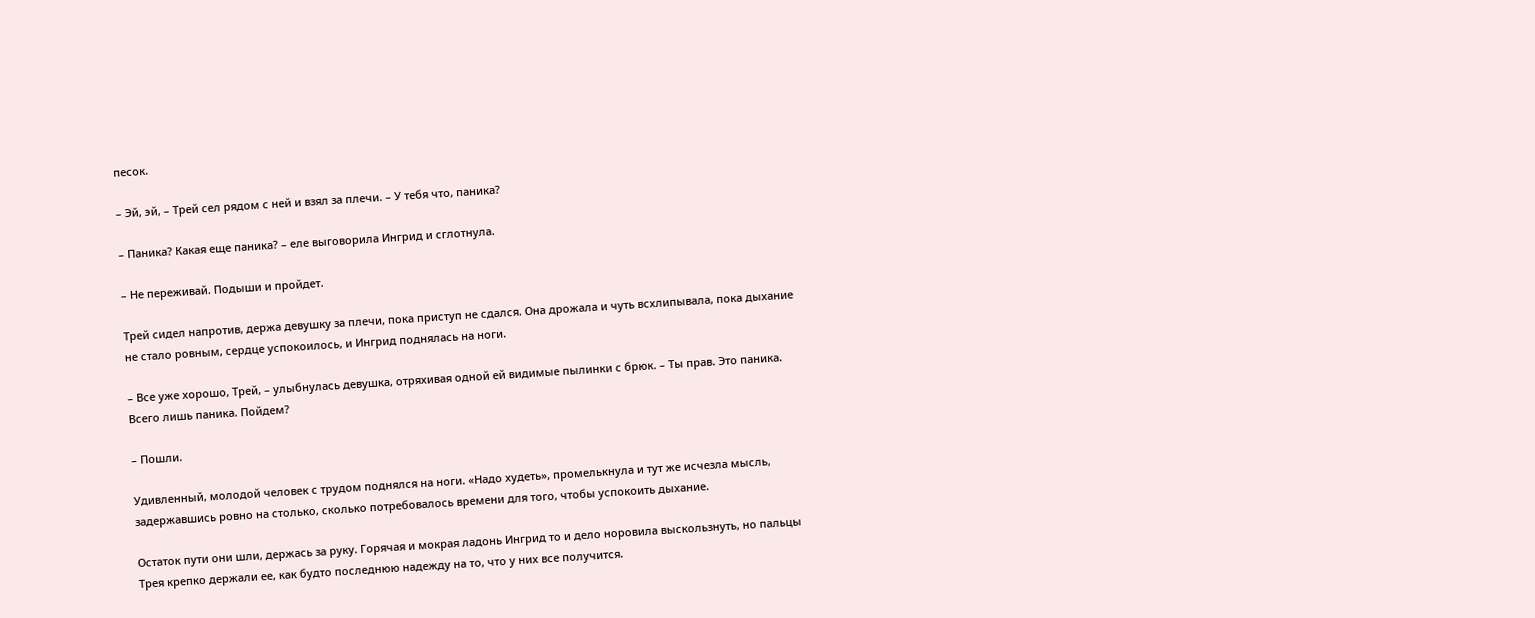песок.

– Эй, эй, – Трей сел рядом с ней и взял за плечи. – У тебя что, паника?

– Паника? Какая еще паника? – еле выговорила Ингрид и сглотнула.

– Не переживай. Подыши и пройдет.

Трей сидел напротив, держа девушку за плечи, пока приступ не сдался. Она дрожала и чуть всхлипывала, пока дыхание не стало ровным, сердце успокоилось, и Ингрид поднялась на ноги.

– Все уже хорошо, Трей, – улыбнулась девушка, отряхивая одной ей видимые пылинки с брюк. – Ты прав. Это паника. Всего лишь паника. Пойдем?

– Пошли.

Удивленный, молодой человек с трудом поднялся на ноги. «Надо худеть», промелькнула и тут же исчезла мысль, задержавшись ровно на столько, сколько потребовалось времени для того, чтобы успокоить дыхание.

Остаток пути они шли, держась за руку. Горячая и мокрая ладонь Ингрид то и дело норовила выскользнуть, но пальцы Трея крепко держали ее, как будто последнюю надежду на то, что у них все получится.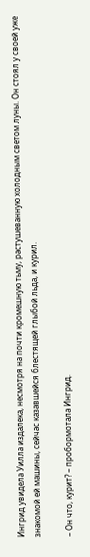Ингрид увидела Уилла издалека, несмотря на почти кромешную тьму, растушеванную холодным светом луны. Он стоял у своей уже знакомой ей машины, сейчас казавшейся блестящей глыбой льда, и курил.

– Он что, курит? – пробормотала Ингрид.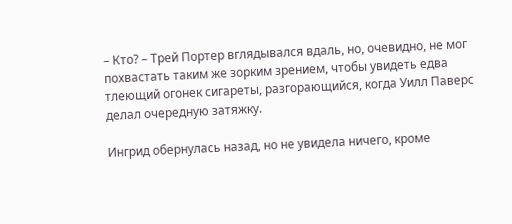– Кто? – Трей Портер вглядывался вдаль, но, очевидно, не мог похвастать таким же зорким зрением, чтобы увидеть едва тлеющий огонек сигареты, разгорающийся, когда Уилл Паверс делал очередную затяжку.

Ингрид обернулась назад, но не увидела ничего, кроме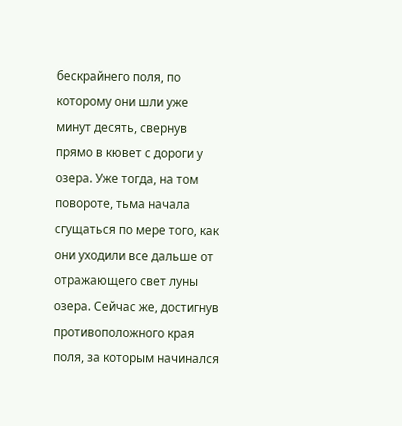бескрайнего поля, по которому они шли уже минут десять, свернув прямо в кювет с дороги у озера. Уже тогда, на том повороте, тьма начала сгущаться по мере того, как они уходили все дальше от отражающего свет луны озера. Сейчас же, достигнув противоположного края поля, за которым начинался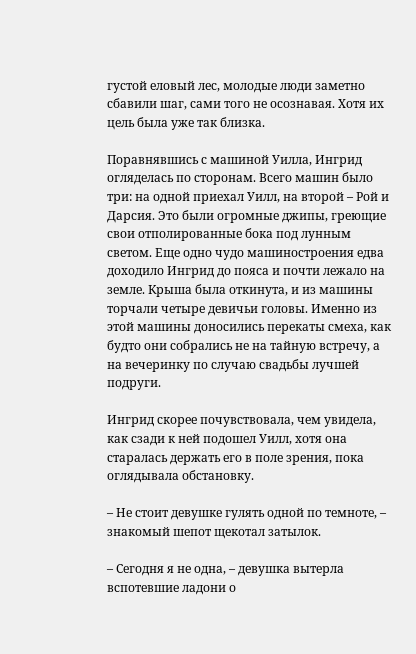густой еловый лес, молодые люди заметно сбавили шаг, сами того не осознавая. Хотя их цель была уже так близка.

Поравнявшись с машиной Уилла, Ингрид огляделась по сторонам. Всего машин было три: на одной приехал Уилл, на второй – Рой и Дарсия. Это были огромные джипы, греющие свои отполированные бока под лунным светом. Еще одно чудо машиностроения едва доходило Ингрид до пояса и почти лежало на земле. Крыша была откинута, и из машины торчали четыре девичьи головы. Именно из этой машины доносились перекаты смеха, как будто они собрались не на тайную встречу, а на вечеринку по случаю свадьбы лучшей подруги.

Ингрид скорее почувствовала, чем увидела, как сзади к ней подошел Уилл, хотя она старалась держать его в поле зрения, пока оглядывала обстановку.

– Не стоит девушке гулять одной по темноте, – знакомый шепот щекотал затылок.

– Сегодня я не одна, – девушка вытерла вспотевшие ладони о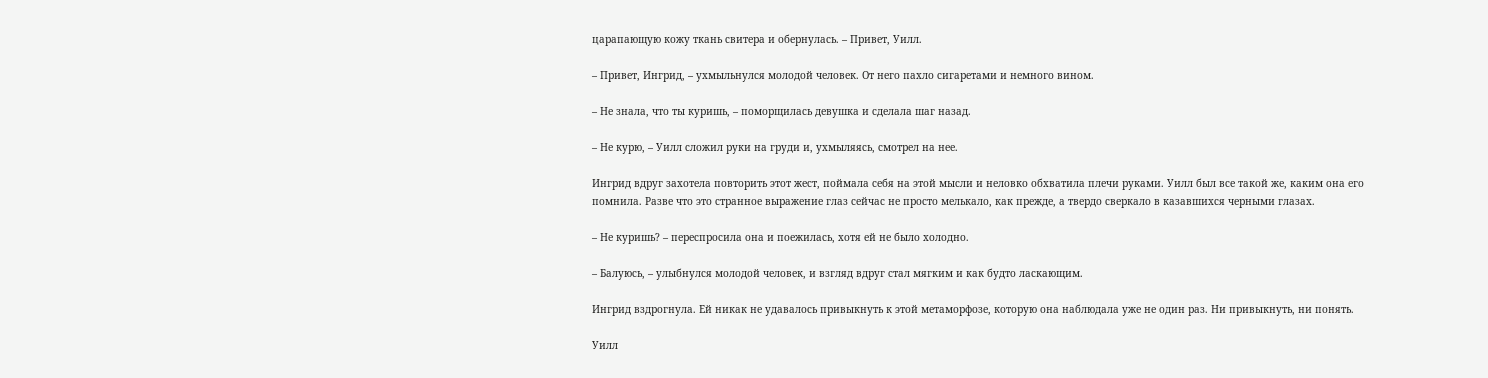царапающую кожу ткань свитера и обернулась. – Привет, Уилл.

– Привет, Ингрид, – ухмыльнулся молодой человек. От него пахло сигаретами и немного вином.

– Не знала, что ты куришь, – поморщилась девушка и сделала шаг назад.

– Не курю, – Уилл сложил руки на груди и, ухмыляясь, смотрел на нее.

Ингрид вдруг захотела повторить этот жест, поймала себя на этой мысли и неловко обхватила плечи руками. Уилл был все такой же, каким она его помнила. Разве что это странное выражение глаз сейчас не просто мелькало, как прежде, а твердо сверкало в казавшихся черными глазах.

– Не куришь? – переспросила она и поежилась, хотя ей не было холодно.

– Балуюсь, – улыбнулся молодой человек, и взгляд вдруг стал мягким и как будто ласкающим.

Ингрид вздрогнула. Ей никак не удавалось привыкнуть к этой метаморфозе, которую она наблюдала уже не один раз. Ни привыкнуть, ни понять.

Уилл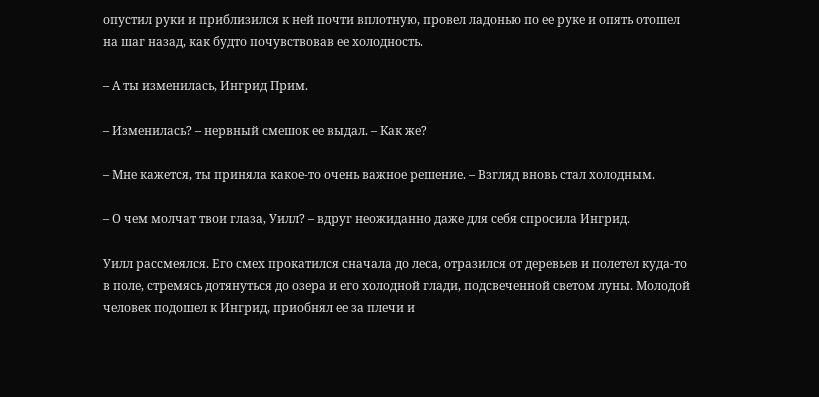опустил руки и приблизился к ней почти вплотную, провел ладонью по ее руке и опять отошел на шаг назад, как будто почувствовав ее холодность.

– А ты изменилась, Ингрид Прим.

– Изменилась? – нервный смешок ее выдал. – Как же?

– Мне кажется, ты приняла какое-то очень важное решение. – Взгляд вновь стал холодным.

– О чем молчат твои глаза, Уилл? – вдруг неожиданно даже для себя спросила Ингрид.

Уилл рассмеялся. Его смех прокатился сначала до леса, отразился от деревьев и полетел куда-то в поле, стремясь дотянуться до озера и его холодной глади, подсвеченной светом луны. Молодой человек подошел к Ингрид, приобнял ее за плечи и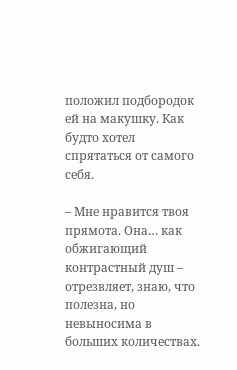положил подбородок ей на макушку. Как будто хотел спрятаться от самого себя.

– Мне нравится твоя прямота. Она… как обжигающий контрастный душ – отрезвляет, знаю, что полезна, но невыносима в больших количествах.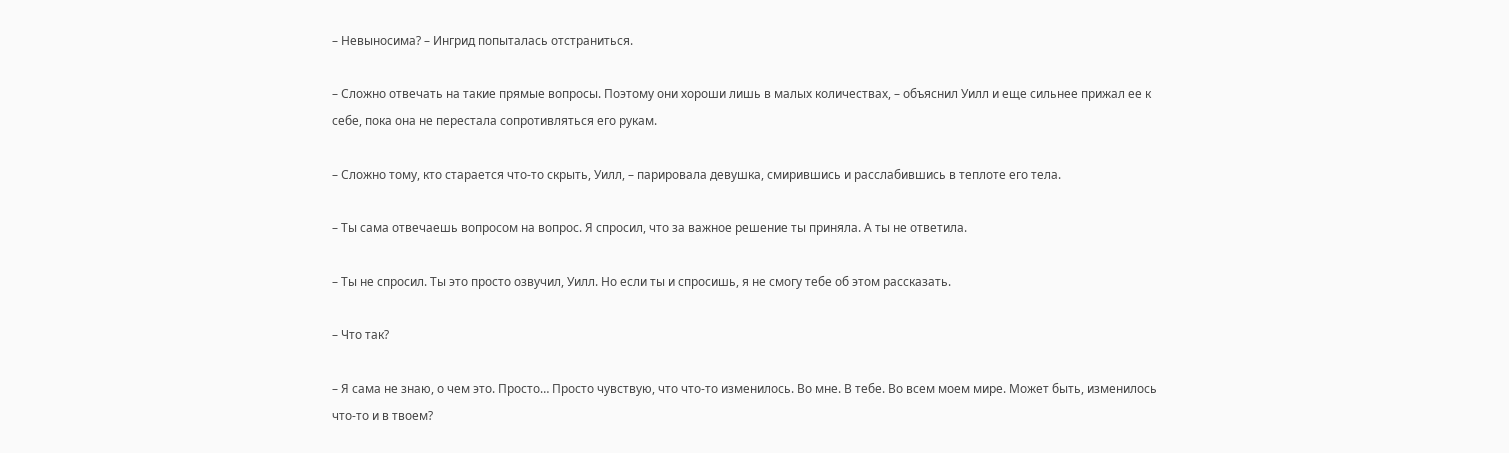– Невыносима? – Ингрид попыталась отстраниться.

– Сложно отвечать на такие прямые вопросы. Поэтому они хороши лишь в малых количествах, – объяснил Уилл и еще сильнее прижал ее к себе, пока она не перестала сопротивляться его рукам.

– Сложно тому, кто старается что-то скрыть, Уилл, – парировала девушка, смирившись и расслабившись в теплоте его тела.

– Ты сама отвечаешь вопросом на вопрос. Я спросил, что за важное решение ты приняла. А ты не ответила.

– Ты не спросил. Ты это просто озвучил, Уилл. Но если ты и спросишь, я не смогу тебе об этом рассказать.

– Что так?

– Я сама не знаю, о чем это. Просто… Просто чувствую, что что-то изменилось. Во мне. В тебе. Во всем моем мире. Может быть, изменилось что-то и в твоем?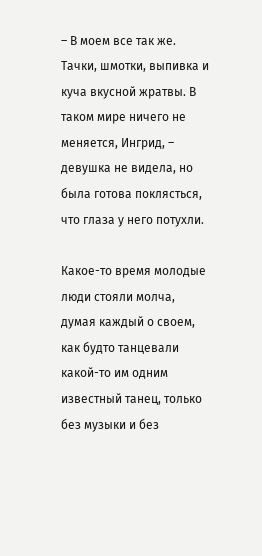– В моем все так же. Тачки, шмотки, выпивка и куча вкусной жратвы. В таком мире ничего не меняется, Ингрид, – девушка не видела, но была готова поклясться, что глаза у него потухли.

Какое-то время молодые люди стояли молча, думая каждый о своем, как будто танцевали какой-то им одним известный танец, только без музыки и без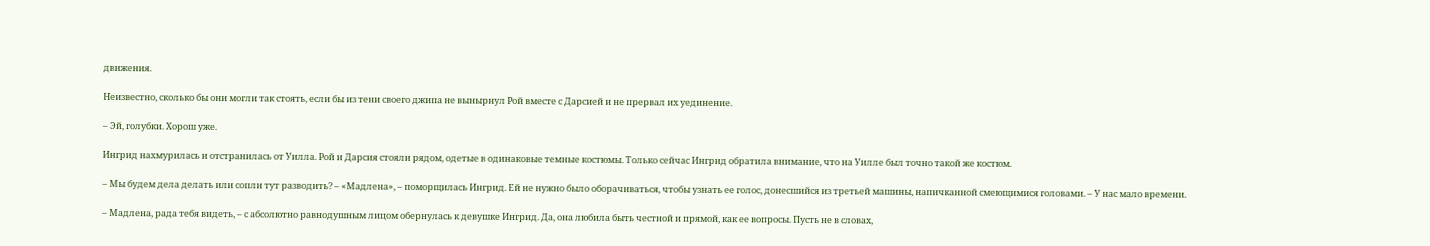движения.

Неизвестно, сколько бы они могли так стоять, если бы из тени своего джипа не вынырнул Рой вместе с Дарсией и не прервал их уединение.

– Эй, голубки. Хорош уже.

Ингрид нахмурилась и отстранилась от Уилла. Рой и Дарсия стояли рядом, одетые в одинаковые темные костюмы. Только сейчас Ингрид обратила внимание, что на Уилле был точно такой же костюм.

– Мы будем дела делать или сопли тут разводить? – «Мадлена», – поморщилась Ингрид. Ей не нужно было оборачиваться, чтобы узнать ее голос, донесшийся из третьей машины, напичканной смеющимися головами. – У нас мало времени.

– Мадлена, рада тебя видеть, – с абсолютно равнодушным лицом обернулась к девушке Ингрид. Да, она любила быть честной и прямой, как ее вопросы. Пусть не в словах,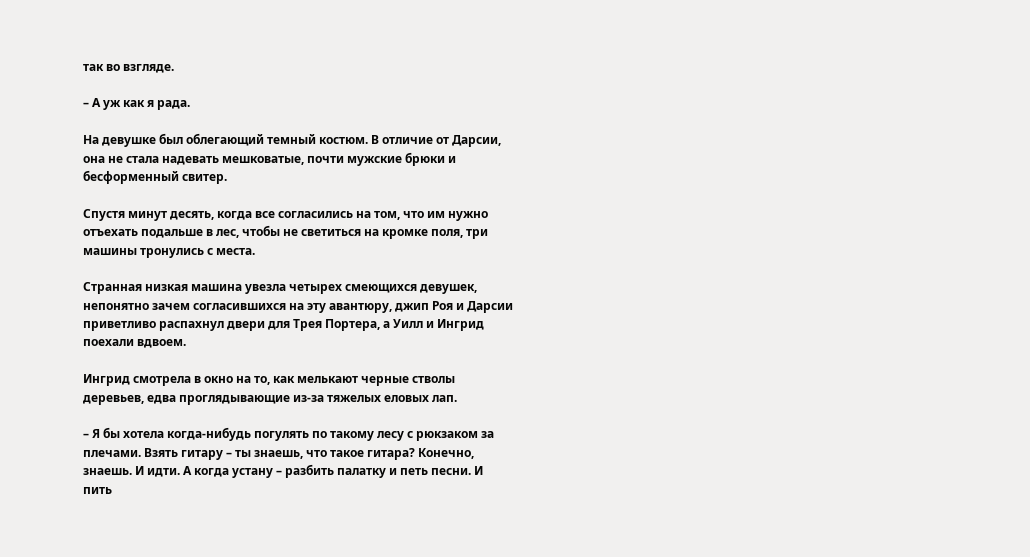так во взгляде.

– А уж как я рада.

На девушке был облегающий темный костюм. В отличие от Дарсии, она не стала надевать мешковатые, почти мужские брюки и бесформенный свитер.

Спустя минут десять, когда все согласились на том, что им нужно отъехать подальше в лес, чтобы не светиться на кромке поля, три машины тронулись с места.

Странная низкая машина увезла четырех смеющихся девушек, непонятно зачем согласившихся на эту авантюру, джип Роя и Дарсии приветливо распахнул двери для Трея Портера, а Уилл и Ингрид поехали вдвоем.

Ингрид смотрела в окно на то, как мелькают черные стволы деревьев, едва проглядывающие из-за тяжелых еловых лап.

– Я бы хотела когда-нибудь погулять по такому лесу с рюкзаком за плечами. Взять гитару – ты знаешь, что такое гитара? Конечно, знаешь. И идти. А когда устану – разбить палатку и петь песни. И пить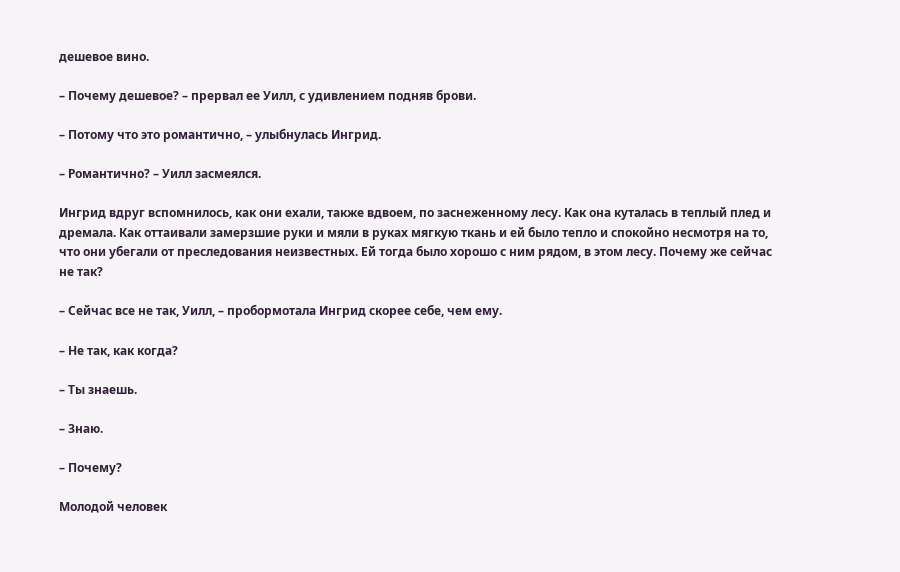дешевое вино.

– Почему дешевое? – прервал ее Уилл, с удивлением подняв брови.

– Потому что это романтично, – улыбнулась Ингрид.

– Романтично? – Уилл засмеялся.

Ингрид вдруг вспомнилось, как они ехали, также вдвоем, по заснеженному лесу. Как она куталась в теплый плед и дремала. Как оттаивали замерзшие руки и мяли в руках мягкую ткань и ей было тепло и спокойно несмотря на то, что они убегали от преследования неизвестных. Ей тогда было хорошо с ним рядом, в этом лесу. Почему же сейчас не так?

– Сейчас все не так, Уилл, – пробормотала Ингрид скорее себе, чем ему.

– Не так, как когда?

– Ты знаешь.

– Знаю.

– Почему?

Молодой человек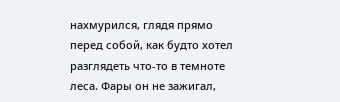нахмурился, глядя прямо перед собой, как будто хотел разглядеть что-то в темноте леса. Фары он не зажигал,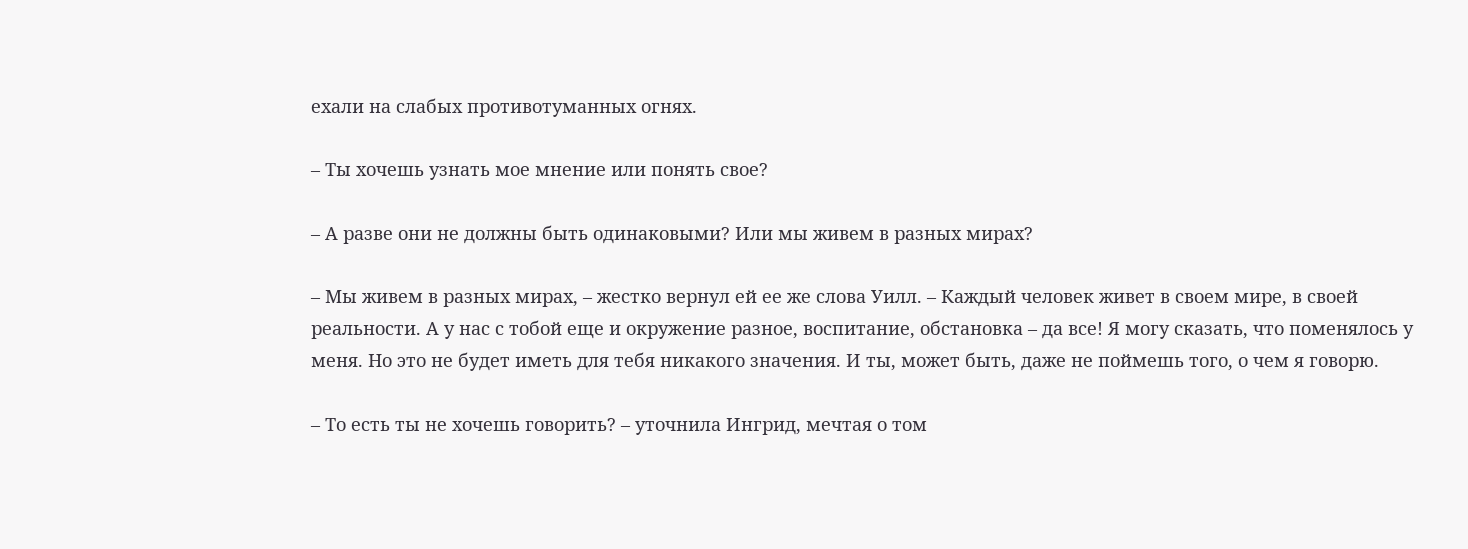ехали на слабых противотуманных огнях.

– Ты хочешь узнать мое мнение или понять свое?

– А разве они не должны быть одинаковыми? Или мы живем в разных мирах?

– Мы живем в разных мирах, – жестко вернул ей ее же слова Уилл. – Каждый человек живет в своем мире, в своей реальности. А у нас с тобой еще и окружение разное, воспитание, обстановка – да все! Я могу сказать, что поменялось у меня. Но это не будет иметь для тебя никакого значения. И ты, может быть, даже не поймешь того, о чем я говорю.

– То есть ты не хочешь говорить? – уточнила Ингрид, мечтая о том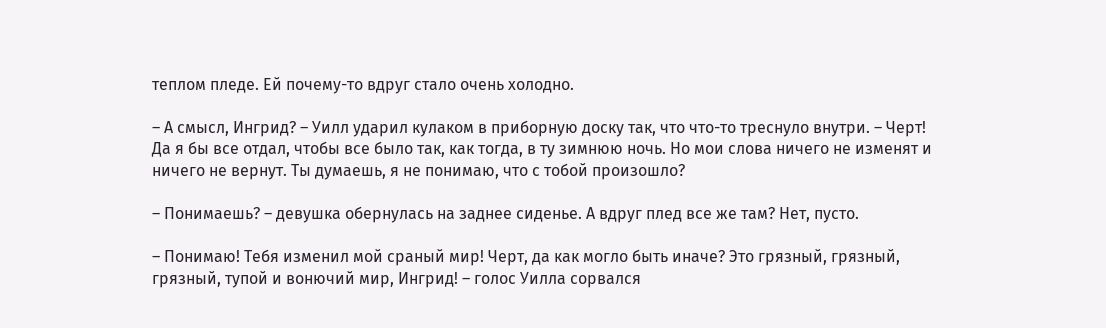теплом пледе. Ей почему-то вдруг стало очень холодно.

– А смысл, Ингрид? – Уилл ударил кулаком в приборную доску так, что что-то треснуло внутри. – Черт! Да я бы все отдал, чтобы все было так, как тогда, в ту зимнюю ночь. Но мои слова ничего не изменят и ничего не вернут. Ты думаешь, я не понимаю, что с тобой произошло?

– Понимаешь? – девушка обернулась на заднее сиденье. А вдруг плед все же там? Нет, пусто.

– Понимаю! Тебя изменил мой сраный мир! Черт, да как могло быть иначе? Это грязный, грязный, грязный, тупой и вонючий мир, Ингрид! – голос Уилла сорвался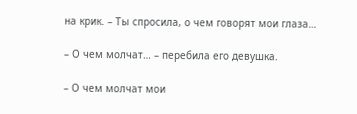на крик. – Ты спросила, о чем говорят мои глаза…

– О чем молчат… – перебила его девушка.

– О чем молчат мои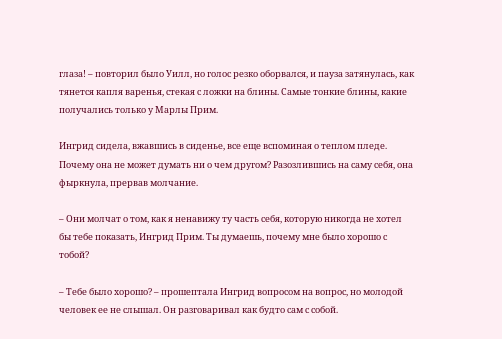глаза! – повторил было Уилл, но голос резко оборвался, и пауза затянулась, как тянется капля варенья, стекая с ложки на блины. Самые тонкие блины, какие получались только у Марлы Прим.

Ингрид сидела, вжавшись в сиденье, все еще вспоминая о теплом пледе. Почему она не может думать ни о чем другом? Разозлившись на саму себя, она фыркнула, прервав молчание.

– Они молчат о том, как я ненавижу ту часть себя, которую никогда не хотел бы тебе показать, Ингрид Прим. Ты думаешь, почему мне было хорошо с тобой?

– Тебе было хорошо? – прошептала Ингрид вопросом на вопрос, но молодой человек ее не слышал. Он разговаривал как будто сам с собой.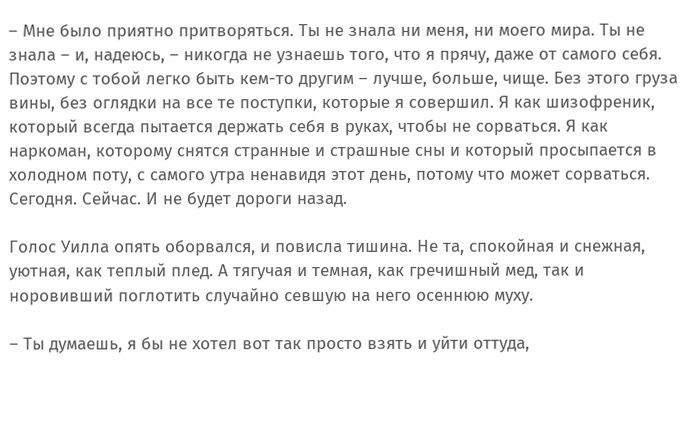– Мне было приятно притворяться. Ты не знала ни меня, ни моего мира. Ты не знала – и, надеюсь, – никогда не узнаешь того, что я прячу, даже от самого себя. Поэтому с тобой легко быть кем-то другим – лучше, больше, чище. Без этого груза вины, без оглядки на все те поступки, которые я совершил. Я как шизофреник, который всегда пытается держать себя в руках, чтобы не сорваться. Я как наркоман, которому снятся странные и страшные сны и который просыпается в холодном поту, с самого утра ненавидя этот день, потому что может сорваться. Сегодня. Сейчас. И не будет дороги назад.

Голос Уилла опять оборвался, и повисла тишина. Не та, спокойная и снежная, уютная, как теплый плед. А тягучая и темная, как гречишный мед, так и норовивший поглотить случайно севшую на него осеннюю муху.

– Ты думаешь, я бы не хотел вот так просто взять и уйти оттуда,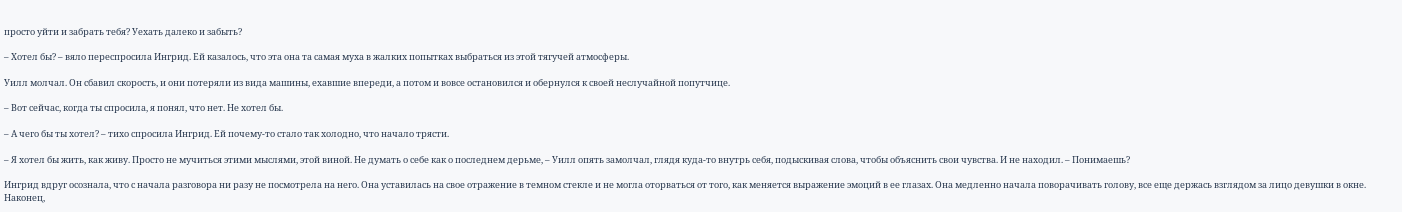просто уйти и забрать тебя? Уехать далеко и забыть?

– Хотел бы? – вяло переспросила Ингрид. Ей казалось, что эта она та самая муха в жалких попытках выбраться из этой тягучей атмосферы.

Уилл молчал. Он сбавил скорость, и они потеряли из вида машины, ехавшие впереди, а потом и вовсе остановился и обернулся к своей неслучайной попутчице.

– Вот сейчас, когда ты спросила, я понял, что нет. Не хотел бы.

– А чего бы ты хотел? – тихо спросила Ингрид. Ей почему-то стало так холодно, что начало трясти.

– Я хотел бы жить, как живу. Просто не мучиться этими мыслями, этой виной. Не думать о себе как о последнем дерьме, – Уилл опять замолчал, глядя куда-то внутрь себя, подыскивая слова, чтобы объяснить свои чувства. И не находил. – Понимаешь?

Ингрид вдруг осознала, что с начала разговора ни разу не посмотрела на него. Она уставилась на свое отражение в темном стекле и не могла оторваться от того, как меняется выражение эмоций в ее глазах. Она медленно начала поворачивать голову, все еще держась взглядом за лицо девушки в окне. Наконец,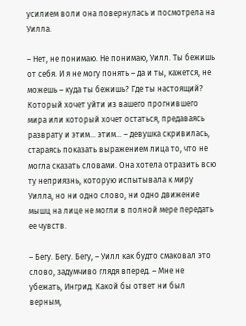усилием воли она повернулась и посмотрела на Уилла.

– Нет, не понимаю. Не понимаю, Уилл. Ты бежишь от себя. И я не могу понять – да и ты, кажется, не можешь – куда ты бежишь? Где ты настоящий? Который хочет уйти из вашего прогнившего мира или который хочет остаться, предаваясь разврату и этим… этим… – девушка скривилась, стараясь показать выражением лица то, что не могла сказать словами. Она хотела отразить всю ту неприязнь, которую испытывала к миру Уилла, но ни одно слово, ни одно движение мышц на лице не могли в полной мере передать ее чувств.

– Бегу. Бегу. Бегу, – Уилл как будто смаковал это слово, задумчиво глядя вперед. – Мне не убежать, Ингрид. Какой бы ответ ни был верным,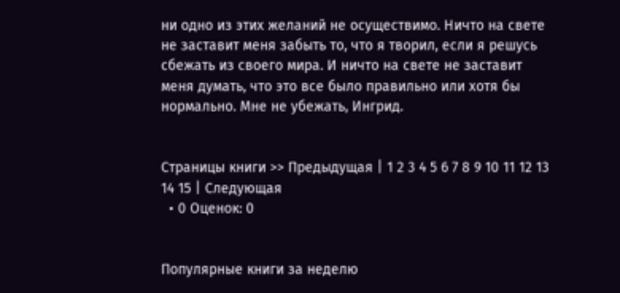ни одно из этих желаний не осуществимо. Ничто на свете не заставит меня забыть то, что я творил, если я решусь сбежать из своего мира. И ничто на свете не заставит меня думать, что это все было правильно или хотя бы нормально. Мне не убежать, Ингрид.


Страницы книги >> Предыдущая | 1 2 3 4 5 6 7 8 9 10 11 12 13 14 15 | Следующая
  • 0 Оценок: 0


Популярные книги за неделю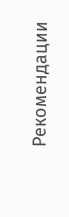Рекомендации